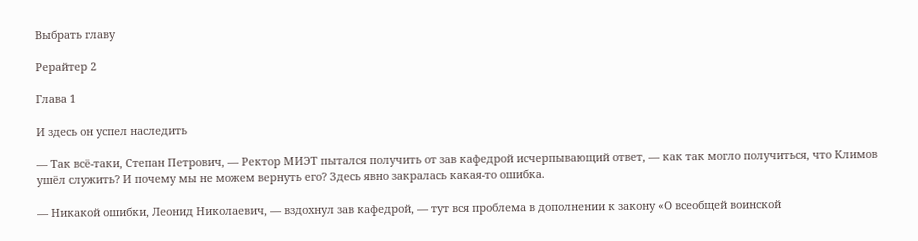Выбрать главу

Рерайтер 2

Глава 1

И здесь он успел наследить

— Так всё-таки, Степан Петрович, — Ректор МИЭТ пытался получить от зав кафедрой исчерпывающий ответ, — как так могло получиться, что Климов ушёл служить? И почему мы не можем вернуть его? Здесь явно закралась какая-то ошибка.

— Никакой ошибки, Леонид Николаевич, — вздохнул зав кафедрой, — тут вся проблема в дополнении к закону «О всеобщей воинской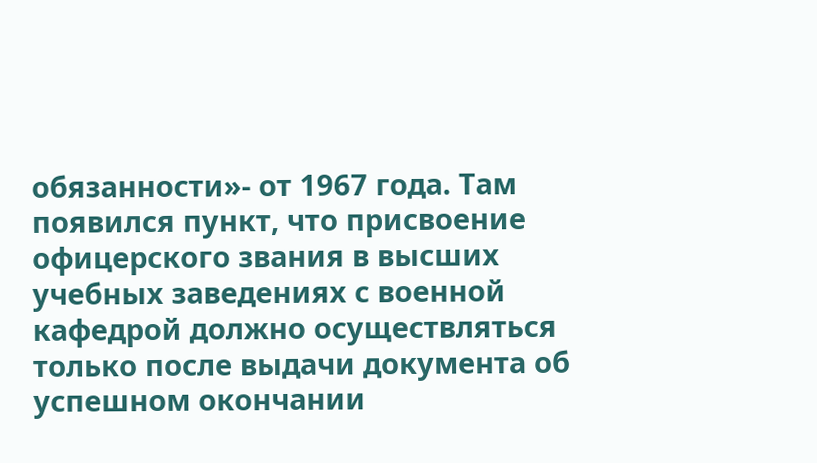обязанности»- от 1967 года. Там появился пункт, что присвоение офицерского звания в высших учебных заведениях с военной кафедрой должно осуществляться только после выдачи документа об успешном окончании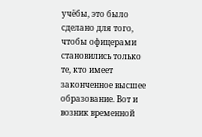учёбы, это было сделано для того, чтобы офицерами становились только те, кто имеет законченное высшее образование. Вот и возник временной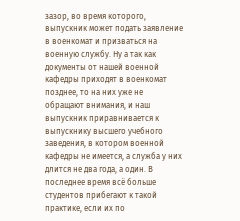зазор, во время которого, выпускник может подать заявление в военкомат и призваться на военную службу. Ну а так как документы от нашей военной кафедры приходят в военкомат позднее, то на них уже не обращают внимания, и наш выпускник приравнивается к выпускнику высшего учебного заведения, в котором военной кафедры не имеется, а служба у них длится не два года, а один. В последнее время всё больше студентов прибегают к такой практике, если их по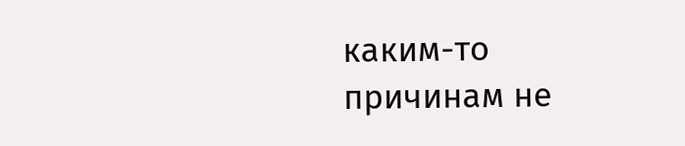каким-то причинам не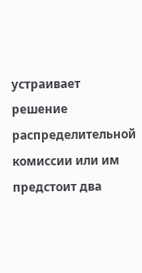устраивает решение распределительной комиссии или им предстоит два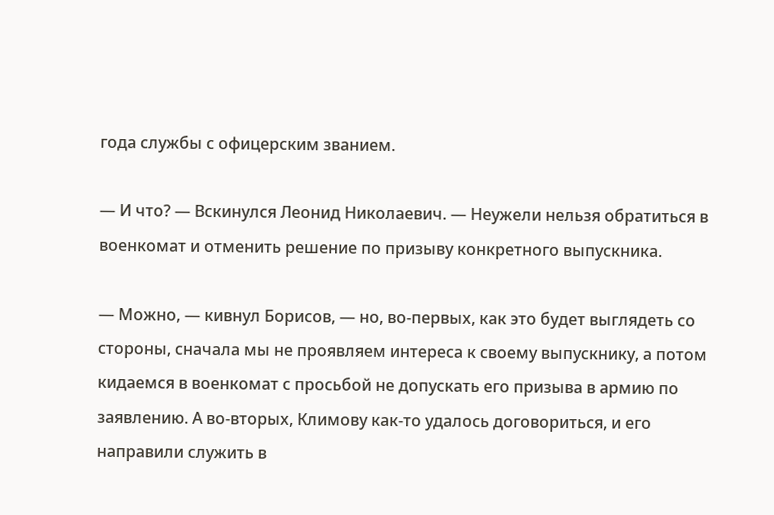года службы с офицерским званием.

— И что? — Вскинулся Леонид Николаевич. — Неужели нельзя обратиться в военкомат и отменить решение по призыву конкретного выпускника.

— Можно, — кивнул Борисов, — но, во-первых, как это будет выглядеть со стороны, сначала мы не проявляем интереса к своему выпускнику, а потом кидаемся в военкомат с просьбой не допускать его призыва в армию по заявлению. А во-вторых, Климову как-то удалось договориться, и его направили служить в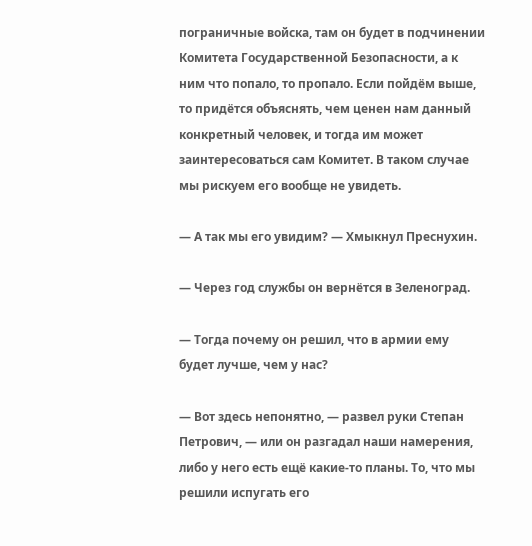пограничные войска, там он будет в подчинении Комитета Государственной Безопасности, а к ним что попало, то пропало. Если пойдём выше, то придётся объяснять, чем ценен нам данный конкретный человек, и тогда им может заинтересоваться сам Комитет. В таком случае мы рискуем его вообще не увидеть.

— А так мы его увидим? — Хмыкнул Преснухин.

— Через год службы он вернётся в Зеленоград.

— Тогда почему он решил, что в армии ему будет лучше, чем у нас?

— Вот здесь непонятно, — развел руки Степан Петрович, — или он разгадал наши намерения, либо у него есть ещё какие-то планы. То, что мы решили испугать его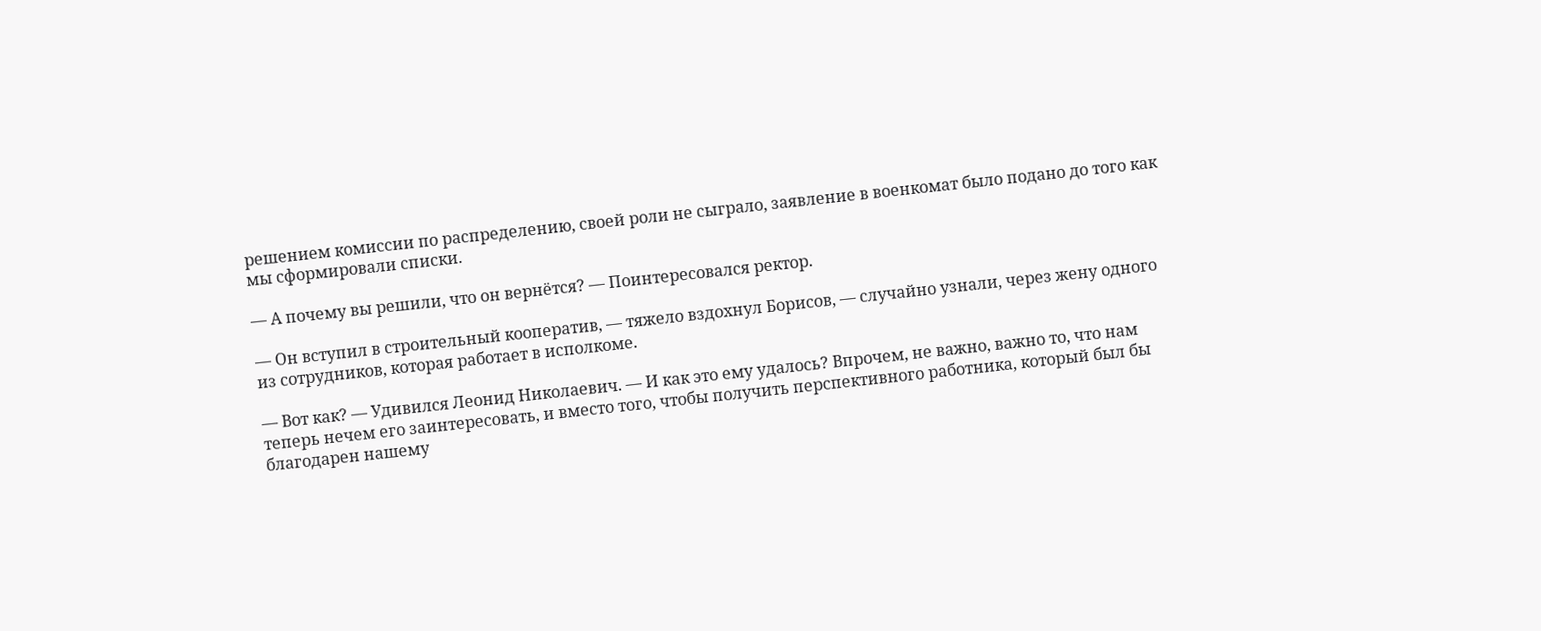решением комиссии по распределению, своей роли не сыграло, заявление в военкомат было подано до того как мы сформировали списки.

— А почему вы решили, что он вернётся? — Поинтересовался ректор.

— Он вступил в строительный кооператив, — тяжело вздохнул Борисов, — случайно узнали, через жену одного из сотрудников, которая работает в исполкоме.

— Вот как? — Удивился Леонид Николаевич. — И как это ему удалось? Впрочем, не важно, важно то, что нам теперь нечем его заинтересовать, и вместо того, чтобы получить перспективного работника, который был бы благодарен нашему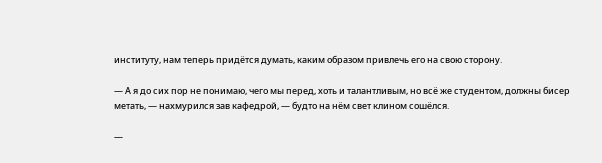институту, нам теперь придётся думать, каким образом привлечь его на свою сторону.

— А я до сих пор не понимаю, чего мы перед, хоть и талантливым, но всё же студентом, должны бисер метать, — нахмурился зав кафедрой, — будто на нём свет клином сошёлся.

—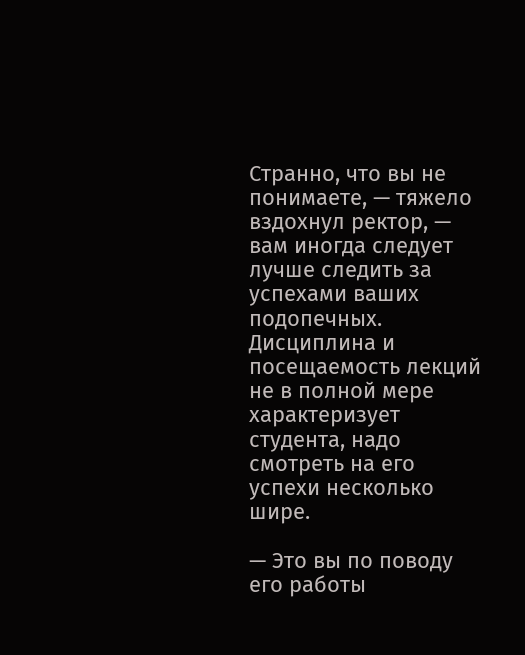Странно, что вы не понимаете, — тяжело вздохнул ректор, — вам иногда следует лучше следить за успехами ваших подопечных. Дисциплина и посещаемость лекций не в полной мере характеризует студента, надо смотреть на его успехи несколько шире.

— Это вы по поводу его работы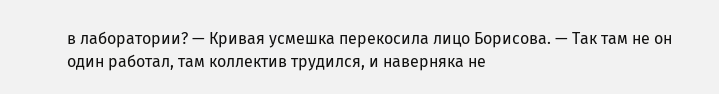в лаборатории? — Кривая усмешка перекосила лицо Борисова. — Так там не он один работал, там коллектив трудился, и наверняка не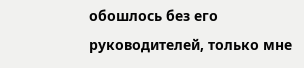обошлось без его руководителей, только мне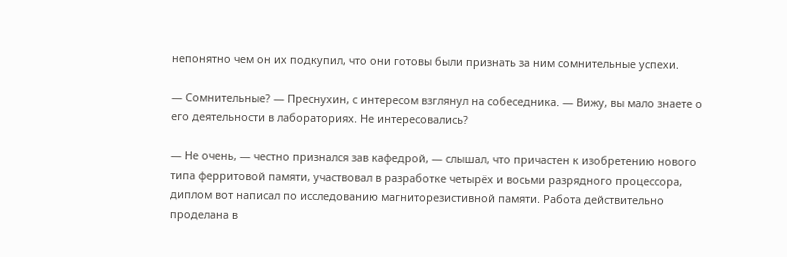непонятно чем он их подкупил, что они готовы были признать за ним сомнительные успехи.

— Сомнительные? — Преснухин, с интересом взглянул на собеседника. — Вижу, вы мало знаете о его деятельности в лабораториях. Не интересовались?

— Не очень, — честно признался зав кафедрой, — слышал, что причастен к изобретению нового типа ферритовой памяти, участвовал в разработке четырёх и восьми разрядного процессора, диплом вот написал по исследованию магниторезистивной памяти. Работа действительно проделана в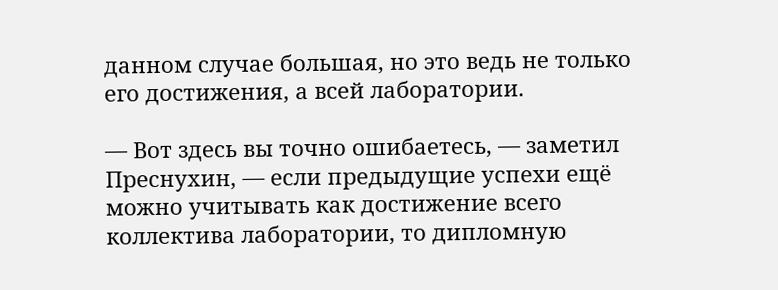данном случае большая, но это ведь не только его достижения, а всей лаборатории.

— Вот здесь вы точно ошибаетесь, — заметил Преснухин, — если предыдущие успехи ещё можно учитывать как достижение всего коллектива лаборатории, то дипломную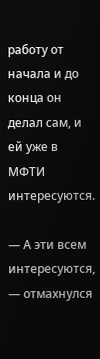работу от начала и до конца он делал сам, и ей уже в МФТИ интересуются.

— А эти всем интересуются, — отмахнулся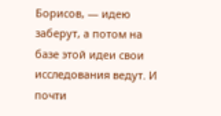Борисов, — идею заберут, а потом на базе этой идеи свои исследования ведут. И почти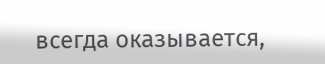всегда оказывается,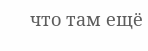что там ещё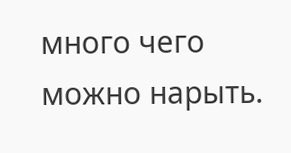много чего можно нарыть.